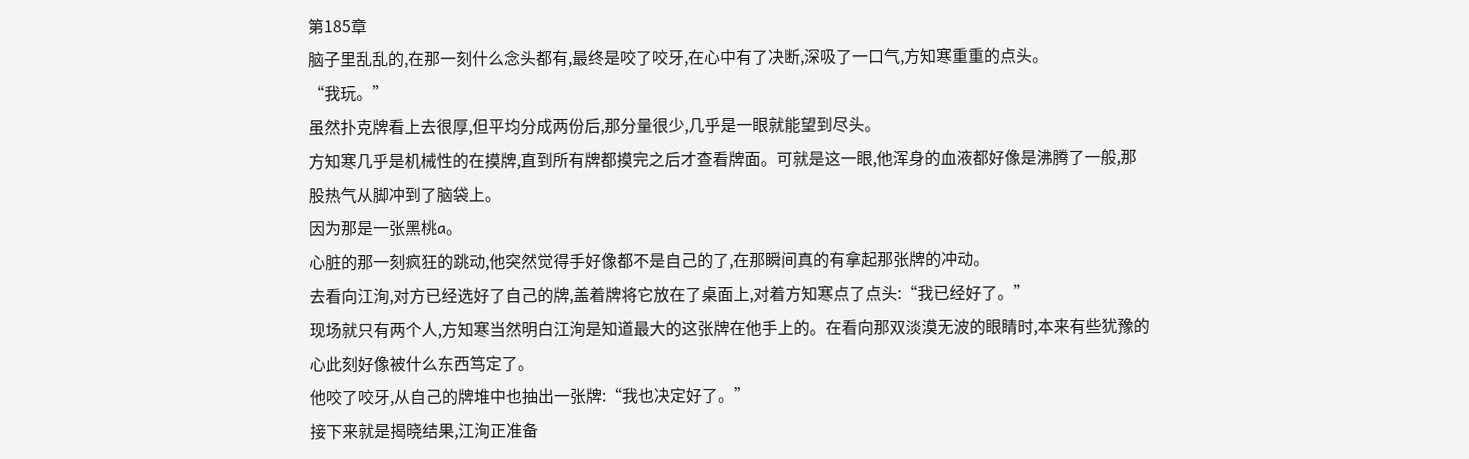第185章
脑子里乱乱的,在那一刻什么念头都有,最终是咬了咬牙,在心中有了决断,深吸了一口气,方知寒重重的点头。
“我玩。”
虽然扑克牌看上去很厚,但平均分成两份后,那分量很少,几乎是一眼就能望到尽头。
方知寒几乎是机械性的在摸牌,直到所有牌都摸完之后才查看牌面。可就是这一眼,他浑身的血液都好像是沸腾了一般,那股热气从脚冲到了脑袋上。
因为那是一张黑桃a。
心脏的那一刻疯狂的跳动,他突然觉得手好像都不是自己的了,在那瞬间真的有拿起那张牌的冲动。
去看向江洵,对方已经选好了自己的牌,盖着牌将它放在了桌面上,对着方知寒点了点头:“我已经好了。”
现场就只有两个人,方知寒当然明白江洵是知道最大的这张牌在他手上的。在看向那双淡漠无波的眼睛时,本来有些犹豫的心此刻好像被什么东西笃定了。
他咬了咬牙,从自己的牌堆中也抽出一张牌:“我也决定好了。”
接下来就是揭晓结果,江洵正准备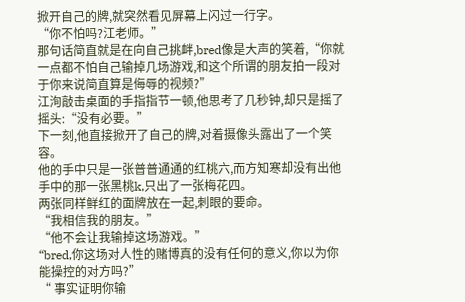掀开自己的牌,就突然看见屏幕上闪过一行字。
“你不怕吗?江老师。”
那句话简直就是在向自己挑衅,bred像是大声的笑着,“你就一点都不怕自己输掉几场游戏,和这个所谓的朋友拍一段对于你来说简直算是侮辱的视频?”
江洵敲击桌面的手指指节一顿,他思考了几秒钟,却只是摇了摇头:“没有必要。”
下一刻,他直接掀开了自己的牌,对着摄像头露出了一个笑容。
他的手中只是一张普普通通的红桃六,而方知寒却没有出他手中的那一张黑桃k,只出了一张梅花四。
两张同样鲜红的面牌放在一起,刺眼的要命。
“我相信我的朋友。”
“他不会让我输掉这场游戏。”
“bred,你这场对人性的赌博真的没有任何的意义,你以为你能操控的对方吗?”
“ 事实证明你输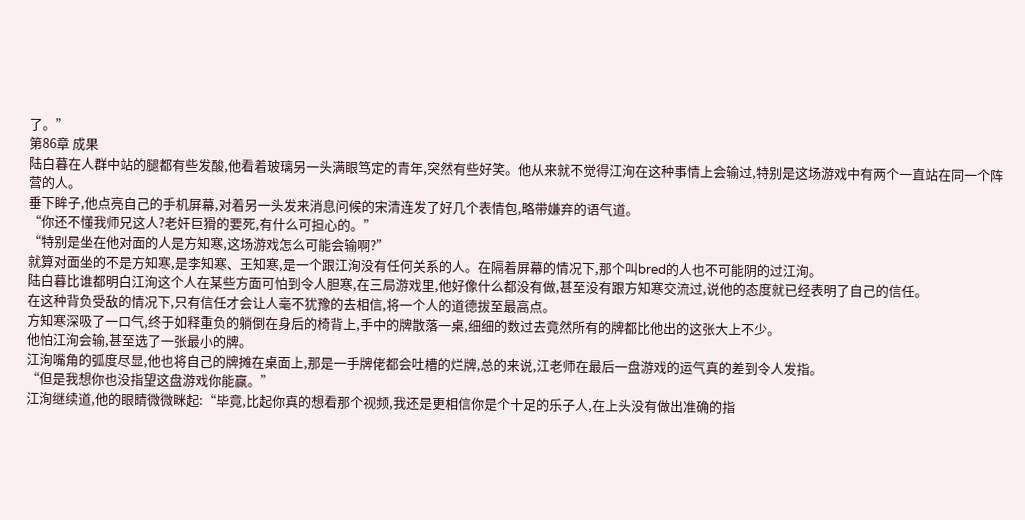了。”
第86章 成果
陆白暮在人群中站的腿都有些发酸,他看着玻璃另一头满眼笃定的青年,突然有些好笑。他从来就不觉得江洵在这种事情上会输过,特别是这场游戏中有两个一直站在同一个阵营的人。
垂下眸子,他点亮自己的手机屏幕,对着另一头发来消息问候的宋清连发了好几个表情包,略带嫌弃的语气道。
“你还不懂我师兄这人?老奸巨猾的要死,有什么可担心的。”
“特别是坐在他对面的人是方知寒,这场游戏怎么可能会输啊?”
就算对面坐的不是方知寒,是李知寒、王知寒,是一个跟江洵没有任何关系的人。在隔着屏幕的情况下,那个叫bred的人也不可能阴的过江洵。
陆白暮比谁都明白江洵这个人在某些方面可怕到令人胆寒,在三局游戏里,他好像什么都没有做,甚至没有跟方知寒交流过,说他的态度就已经表明了自己的信任。
在这种背负受敌的情况下,只有信任才会让人毫不犹豫的去相信,将一个人的道德拔至最高点。
方知寒深吸了一口气,终于如释重负的躺倒在身后的椅背上,手中的牌散落一桌,细细的数过去竟然所有的牌都比他出的这张大上不少。
他怕江洵会输,甚至选了一张最小的牌。
江洵嘴角的弧度尽显,他也将自己的牌摊在桌面上,那是一手牌佬都会吐槽的烂牌,总的来说,江老师在最后一盘游戏的运气真的差到令人发指。
“但是我想你也没指望这盘游戏你能赢。”
江洵继续道,他的眼睛微微眯起:“毕竟,比起你真的想看那个视频,我还是更相信你是个十足的乐子人,在上头没有做出准确的指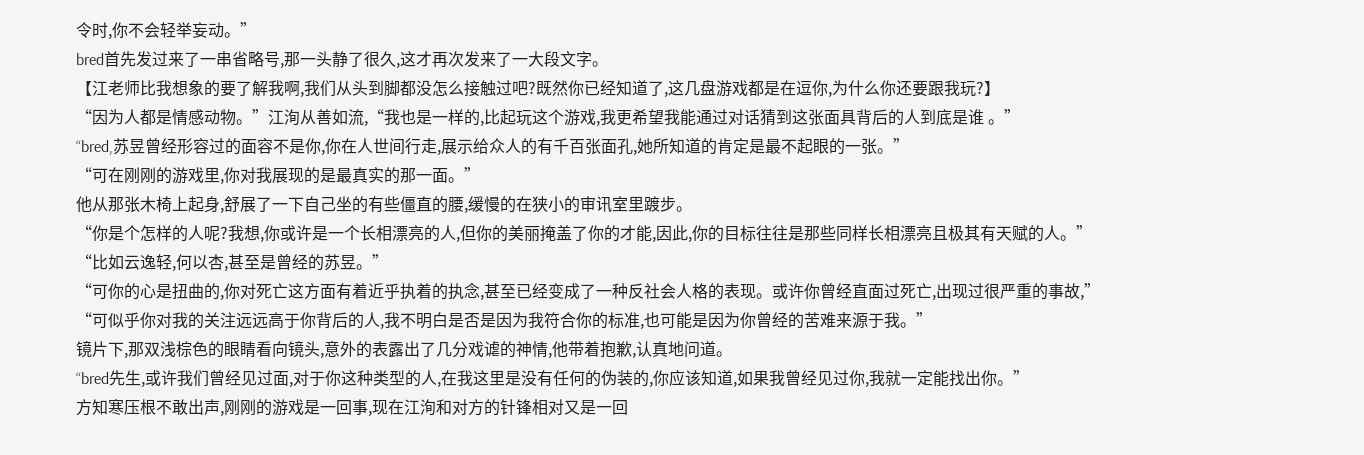令时,你不会轻举妄动。”
bred首先发过来了一串省略号,那一头静了很久,这才再次发来了一大段文字。
【江老师比我想象的要了解我啊,我们从头到脚都没怎么接触过吧?既然你已经知道了,这几盘游戏都是在逗你,为什么你还要跟我玩?】
“因为人都是情感动物。”江洵从善如流,“我也是一样的,比起玩这个游戏,我更希望我能通过对话猜到这张面具背后的人到底是谁 。”
“bred,苏昱曾经形容过的面容不是你,你在人世间行走,展示给众人的有千百张面孔,她所知道的肯定是最不起眼的一张。”
“可在刚刚的游戏里,你对我展现的是最真实的那一面。”
他从那张木椅上起身,舒展了一下自己坐的有些僵直的腰,缓慢的在狭小的审讯室里踱步。
“你是个怎样的人呢?我想,你或许是一个长相漂亮的人,但你的美丽掩盖了你的才能,因此,你的目标往往是那些同样长相漂亮且极其有天赋的人。”
“比如云逸轻,何以杏,甚至是曾经的苏昱。”
“可你的心是扭曲的,你对死亡这方面有着近乎执着的执念,甚至已经变成了一种反社会人格的表现。或许你曾经直面过死亡,出现过很严重的事故,”
“可似乎你对我的关注远远高于你背后的人,我不明白是否是因为我符合你的标准,也可能是因为你曾经的苦难来源于我。”
镜片下,那双浅棕色的眼睛看向镜头,意外的表露出了几分戏谑的神情,他带着抱歉,认真地问道。
“bred先生,或许我们曾经见过面,对于你这种类型的人,在我这里是没有任何的伪装的,你应该知道,如果我曾经见过你,我就一定能找出你。”
方知寒压根不敢出声,刚刚的游戏是一回事,现在江洵和对方的针锋相对又是一回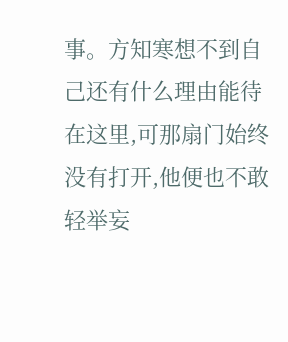事。方知寒想不到自己还有什么理由能待在这里,可那扇门始终没有打开,他便也不敢轻举妄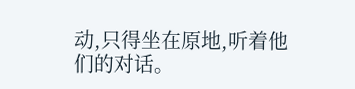动,只得坐在原地,听着他们的对话。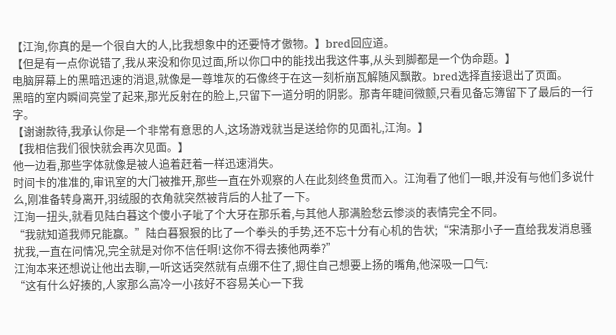【江洵,你真的是一个很自大的人,比我想象中的还要恃才傲物。】bred回应道。
【但是有一点你说错了,我从来没和你见过面,所以你口中的能找出我这件事,从头到脚都是一个伪命题。】
电脑屏幕上的黑暗迅速的消退,就像是一尊堆灰的石像终于在这一刻析崩瓦解随风飘散。bred选择直接退出了页面。
黑暗的室内瞬间亮堂了起来,那光反射在的脸上,只留下一道分明的阴影。那青年睫间微颤,只看见备忘簿留下了最后的一行字。
【谢谢款待,我承认你是一个非常有意思的人,这场游戏就当是送给你的见面礼,江洵。】
【我相信我们很快就会再次见面。】
他一边看,那些字体就像是被人追着赶着一样迅速消失。
时间卡的准准的,审讯室的大门被推开,那些一直在外观察的人在此刻终鱼贯而入。江洵看了他们一眼,并没有与他们多说什么,刚准备转身离开,羽绒服的衣角就突然被背后的人扯了一下。
江洵一扭头,就看见陆白暮这个傻小子呲了个大牙在那乐着,与其他人那满脸愁云惨淡的表情完全不同。
“我就知道我师兄能赢。”陆白暮狠狠的比了一个拳头的手势,还不忘十分有心机的告状;“宋清那小子一直给我发消息骚扰我,一直在问情况,完全就是对你不信任啊!这你不得去揍他两拳?”
江洵本来还想说让他出去聊,一听这话突然就有点绷不住了,摁住自己想要上扬的嘴角,他深吸一口气:
“这有什么好揍的,人家那么高冷一小孩好不容易关心一下我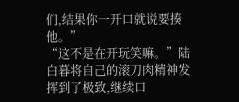们,结果你一开口就说要揍他。”
“这不是在开玩笑嘛。”陆白暮将自己的滚刀肉精神发挥到了极致,继续口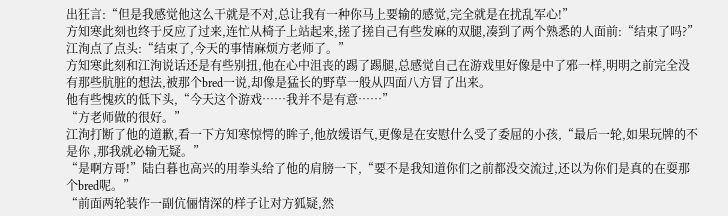出狂言:“但是我感觉他这么干就是不对,总让我有一种你马上要输的感觉,完全就是在扰乱军心!”
方知寒此刻也终于反应了过来,连忙从椅子上站起来,搓了搓自己有些发麻的双腿,凑到了两个熟悉的人面前:“结束了吗?”
江洵点了点头:“结束了,今天的事情麻烦方老师了。”
方知寒此刻和江洵说话还是有些别扭,他在心中沮丧的踢了踢腿,总感觉自己在游戏里好像是中了邪一样,明明之前完全没有那些肮脏的想法,被那个bred一说,却像是猛长的野草一般从四面八方冒了出来。
他有些愧疚的低下头,“今天这个游戏……我并不是有意……”
“方老师做的很好。”
江洵打断了他的道歉,看一下方知寒惊愕的眸子,他放缓语气,更像是在安慰什么受了委屈的小孩,“最后一轮,如果玩牌的不是你 ,那我就必输无疑。”
“是啊方哥!”陆白暮也高兴的用拳头给了他的肩膀一下,“要不是我知道你们之前都没交流过,还以为你们是真的在耍那个bred呢。”
“前面两轮装作一副伉俪情深的样子让对方狐疑,然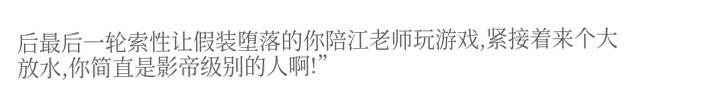后最后一轮索性让假装堕落的你陪江老师玩游戏,紧接着来个大放水,你简直是影帝级别的人啊!”